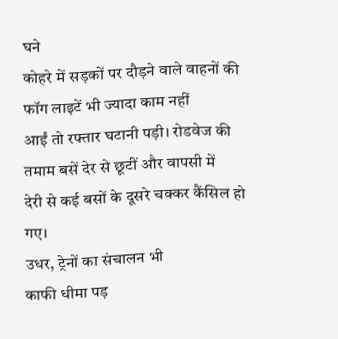घने
कोहरे में सड़कों पर दौड़ने वाले वाहनों की फॉग लाइटें भी ज्यादा काम नहीं
आईं तो रफ्तार घटानी पड़ी। रोडवेज की तमाम बसें देर से छूटीं और वापसी में
देरी से कई बसों के दूसरे चक्कर कैंसिल हो गए।
उधर, ट्रेनों का संचालन भी
काफी धीमा पड़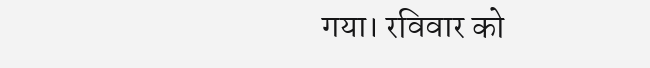गया। रविवार को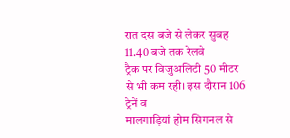रात दस बजे से लेकर सुबह 11.40 बजे तक रेलवे
ट्रैक पर विजुअलिटी 50 मीटर से भी कम रही। इस दौरान 106 ट्रेनें व
मालगाड़ियां होम सिगनल से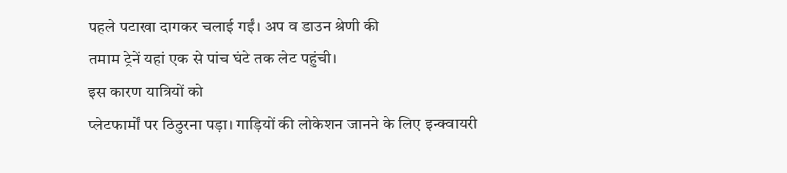पहले पटाखा दागकर चलाई गईं। अप व डाउन श्रेणी की
तमाम ट्रेनें यहां एक से पांच घंटे तक लेट पहुंची।
इस कारण यात्रियों को
प्लेटफार्मों पर ठिठुरना पड़ा। गाड़ियों की लोकेशन जानने के लिए इन्क्वायरी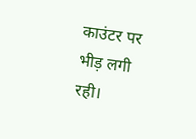काउंटर पर भीड़ लगी रही।